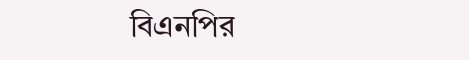বিএনপির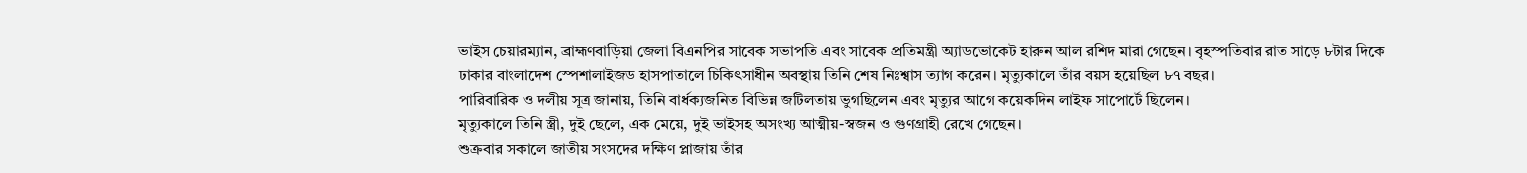ভাইস চেয়ারম্যান, ব্রাহ্মণবাড়িয়া জেলা বিএনপির সাবেক সভাপতি এবং সাবেক প্রতিমন্ত্রী অ্যাডভোকেট হারুন আল রশিদ মারা গেছেন। বৃহস্পতিবার রাত সাড়ে ৮টার দিকে ঢাকার বাংলাদেশ স্পেশালাইজড হাসপাতালে চিকিৎসাধীন অবস্থায় তিনি শেষ নিঃশ্বাস ত্যাগ করেন। মৃত্যুকালে তাঁর বয়স হয়েছিল ৮৭ বছর।
পারিবারিক ও দলীয় সূত্র জানায়, তিনি বার্ধক্যজনিত বিভিন্ন জটিলতায় ভুগছিলেন এবং মৃত্যুর আগে কয়েকদিন লাইফ সাপোর্টে ছিলেন।
মৃত্যুকালে তিনি স্ত্রী, দুই ছেলে, এক মেয়ে, দুই ভাইসহ অসংখ্য আত্মীয়-স্বজন ও গুণগ্রাহী রেখে গেছেন।
শুক্রবার সকালে জাতীয় সংসদের দক্ষিণ প্লাজায় তাঁর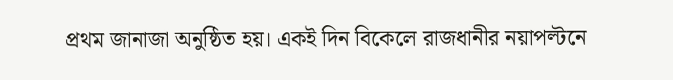প্রথম জানাজা অনুষ্ঠিত হয়। একই দিন বিকেলে রাজধানীর নয়াপল্টনে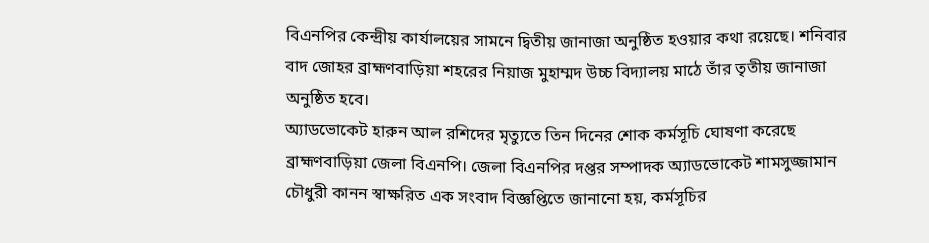বিএনপির কেন্দ্রীয় কার্যালয়ের সামনে দ্বিতীয় জানাজা অনুষ্ঠিত হওয়ার কথা রয়েছে। শনিবার বাদ জোহর ব্রাহ্মণবাড়িয়া শহরের নিয়াজ মুহাম্মদ উচ্চ বিদ্যালয় মাঠে তাঁর তৃতীয় জানাজা অনুষ্ঠিত হবে।
অ্যাডভোকেট হারুন আল রশিদের মৃত্যুতে তিন দিনের শোক কর্মসূচি ঘোষণা করেছে ব্রাহ্মণবাড়িয়া জেলা বিএনপি। জেলা বিএনপির দপ্তর সম্পাদক অ্যাডভোকেট শামসুজ্জামান চৌধুরী কানন স্বাক্ষরিত এক সংবাদ বিজ্ঞপ্তিতে জানানো হয়, কর্মসূচির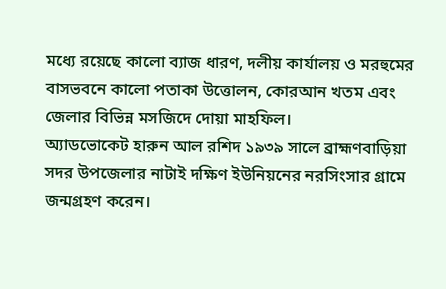মধ্যে রয়েছে কালো ব্যাজ ধারণ, দলীয় কার্যালয় ও মরহুমের বাসভবনে কালো পতাকা উত্তোলন, কোরআন খতম এবং জেলার বিভিন্ন মসজিদে দোয়া মাহফিল।
অ্যাডভোকেট হারুন আল রশিদ ১৯৩৯ সালে ব্রাহ্মণবাড়িয়া সদর উপজেলার নাটাই দক্ষিণ ইউনিয়নের নরসিংসার গ্রামে জন্মগ্রহণ করেন।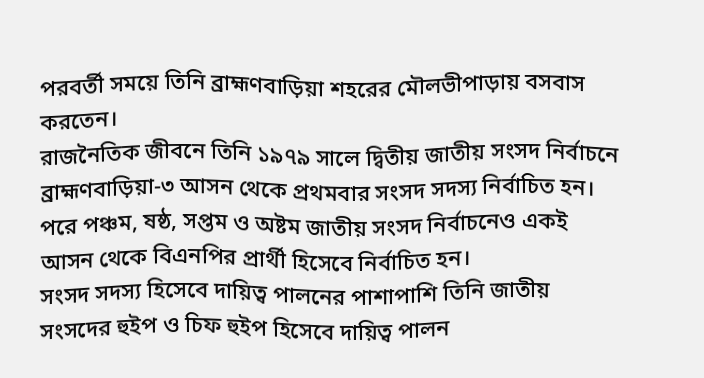পরবর্তী সময়ে তিনি ব্রাহ্মণবাড়িয়া শহরের মৌলভীপাড়ায় বসবাস করতেন।
রাজনৈতিক জীবনে তিনি ১৯৭৯ সালে দ্বিতীয় জাতীয় সংসদ নির্বাচনে ব্রাহ্মণবাড়িয়া-৩ আসন থেকে প্রথমবার সংসদ সদস্য নির্বাচিত হন। পরে পঞ্চম, ষষ্ঠ, সপ্তম ও অষ্টম জাতীয় সংসদ নির্বাচনেও একই আসন থেকে বিএনপির প্রার্থী হিসেবে নির্বাচিত হন।
সংসদ সদস্য হিসেবে দায়িত্ব পালনের পাশাপাশি তিনি জাতীয় সংসদের হুইপ ও চিফ হুইপ হিসেবে দায়িত্ব পালন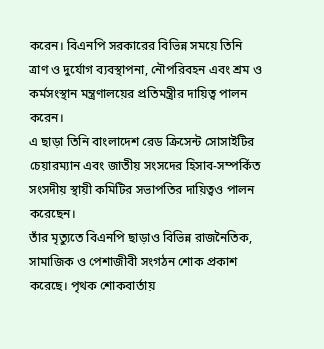করেন। বিএনপি সরকারের বিভিন্ন সময়ে তিনি ত্রাণ ও দুর্যোগ ব্যবস্থাপনা, নৌপরিবহন এবং শ্রম ও কর্মসংস্থান মন্ত্রণালয়ের প্রতিমন্ত্রীর দায়িত্ব পালন করেন।
এ ছাড়া তিনি বাংলাদেশ রেড ক্রিসেন্ট সোসাইটির চেয়ারম্যান এবং জাতীয় সংসদের হিসাব-সম্পর্কিত সংসদীয় স্থায়ী কমিটির সভাপতির দায়িত্বও পালন করেছেন।
তাঁর মৃত্যুতে বিএনপি ছাড়াও বিভিন্ন রাজনৈতিক, সামাজিক ও পেশাজীবী সংগঠন শোক প্রকাশ করেছে। পৃথক শোকবার্তায়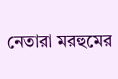নেতারা মরহুমের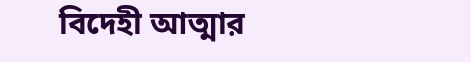বিদেহী আত্মার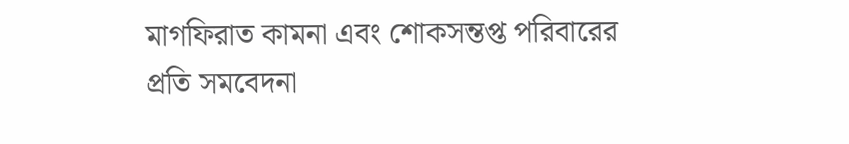মাগফিরাত কামনা এবং শোকসন্তপ্ত পরিবারের প্রতি সমবেদনা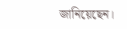জানিয়েছেন।